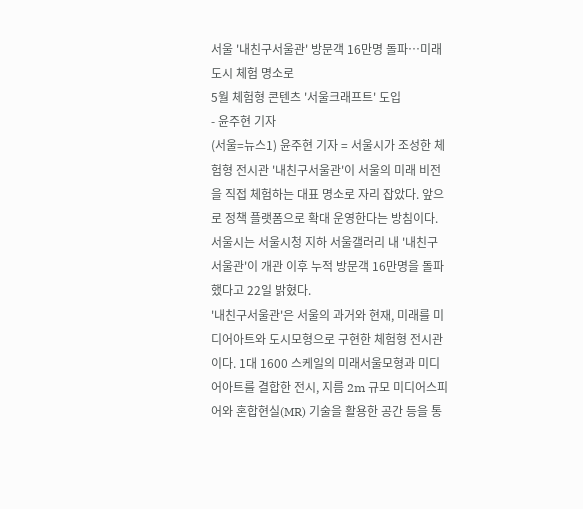서울 '내친구서울관' 방문객 16만명 돌파…미래도시 체험 명소로
5월 체험형 콘텐츠 '서울크래프트' 도입
- 윤주현 기자
(서울=뉴스1) 윤주현 기자 = 서울시가 조성한 체험형 전시관 '내친구서울관'이 서울의 미래 비전을 직접 체험하는 대표 명소로 자리 잡았다. 앞으로 정책 플랫폼으로 확대 운영한다는 방침이다.
서울시는 서울시청 지하 서울갤러리 내 '내친구서울관'이 개관 이후 누적 방문객 16만명을 돌파했다고 22일 밝혔다.
'내친구서울관'은 서울의 과거와 현재, 미래를 미디어아트와 도시모형으로 구현한 체험형 전시관이다. 1대 1600 스케일의 미래서울모형과 미디어아트를 결합한 전시, 지름 2m 규모 미디어스피어와 혼합현실(MR) 기술을 활용한 공간 등을 통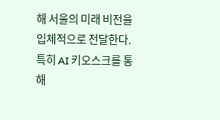해 서울의 미래 비전을 입체적으로 전달한다.
특히 AI 키오스크를 통해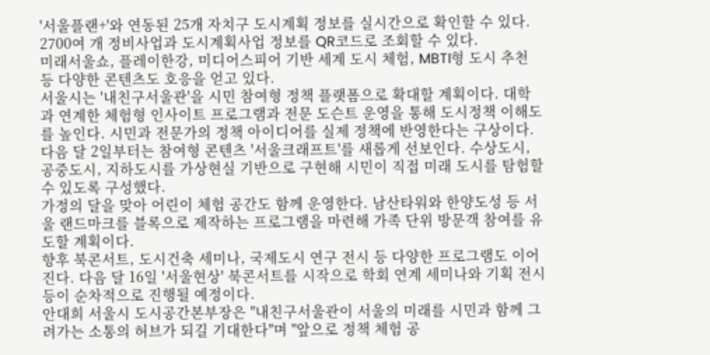'서울플랜+'와 연동된 25개 자치구 도시계획 정보를 실시간으로 확인할 수 있다. 2700여 개 정비사업과 도시계획사업 정보를 QR코드로 조회할 수 있다.
미래서울쇼, 플레이한강, 미디어스피어 기반 세계 도시 체험, MBTI형 도시 추천 등 다양한 콘텐츠도 호응을 얻고 있다.
서울시는 '내친구서울관'을 시민 참여형 정책 플랫폼으로 확대할 계획이다. 대학과 연계한 체험형 인사이트 프로그램과 전문 도슨트 운영을 통해 도시정책 이해도를 높인다. 시민과 전문가의 정책 아이디어를 실제 정책에 반영한다는 구상이다.
다음 달 2일부터는 참여형 콘텐츠 '서울크래프트'를 새롭게 선보인다. 수상도시, 공중도시, 지하도시를 가상현실 기반으로 구현해 시민이 직접 미래 도시를 탐험할 수 있도록 구성했다.
가정의 달을 맞아 어린이 체험 공간도 함께 운영한다. 남산타워와 한양도성 등 서울 랜드마크를 블록으로 제작하는 프로그램을 마련해 가족 단위 방문객 참여를 유도할 계획이다.
향후 북콘서트, 도시건축 세미나, 국제도시 연구 전시 등 다양한 프로그램도 이어진다. 다음 달 16일 '서울현상' 북콘서트를 시작으로 학회 연계 세미나와 기획 전시 등이 순차적으로 진행될 예정이다.
안대희 서울시 도시공간본부장은 "내친구서울관이 서울의 미래를 시민과 함께 그려가는 소통의 허브가 되길 기대한다"며 "앞으로 정책 체험 공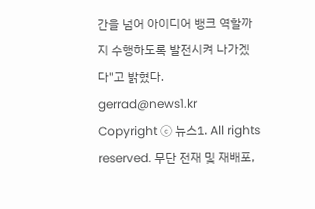간을 넘어 아이디어 뱅크 역할까지 수행하도록 발전시켜 나가겠다"고 밝혔다.
gerrad@news1.kr
Copyright ⓒ 뉴스1. All rights reserved. 무단 전재 및 재배포,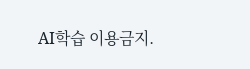AI학습 이용금지.